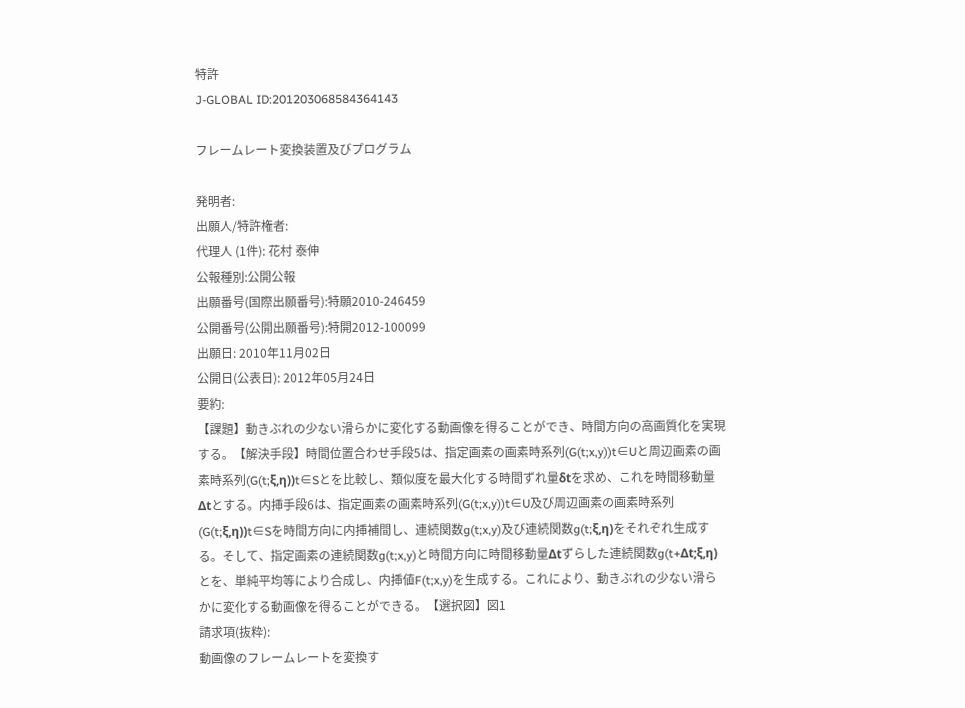特許
J-GLOBAL ID:201203068584364143

フレームレート変換装置及びプログラム

発明者:
出願人/特許権者:
代理人 (1件): 花村 泰伸
公報種別:公開公報
出願番号(国際出願番号):特願2010-246459
公開番号(公開出願番号):特開2012-100099
出願日: 2010年11月02日
公開日(公表日): 2012年05月24日
要約:
【課題】動きぶれの少ない滑らかに変化する動画像を得ることができ、時間方向の高画質化を実現する。【解決手段】時間位置合わせ手段5は、指定画素の画素時系列(G(t;x,y))t∈Uと周辺画素の画素時系列(G(t;ξ,η))t∈Sとを比較し、類似度を最大化する時間ずれ量δtを求め、これを時間移動量Δtとする。内挿手段6は、指定画素の画素時系列(G(t;x,y))t∈U及び周辺画素の画素時系列(G(t;ξ,η))t∈Sを時間方向に内挿補間し、連続関数g(t;x,y)及び連続関数g(t;ξ,η)をそれぞれ生成する。そして、指定画素の連続関数g(t;x,y)と時間方向に時間移動量Δtずらした連続関数g(t+Δt;ξ,η)とを、単純平均等により合成し、内挿値F(t;x,y)を生成する。これにより、動きぶれの少ない滑らかに変化する動画像を得ることができる。【選択図】図1
請求項(抜粋):
動画像のフレームレートを変換す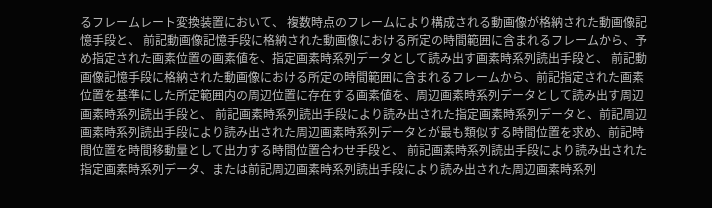るフレームレート変換装置において、 複数時点のフレームにより構成される動画像が格納された動画像記憶手段と、 前記動画像記憶手段に格納された動画像における所定の時間範囲に含まれるフレームから、予め指定された画素位置の画素値を、指定画素時系列データとして読み出す画素時系列読出手段と、 前記動画像記憶手段に格納された動画像における所定の時間範囲に含まれるフレームから、前記指定された画素位置を基準にした所定範囲内の周辺位置に存在する画素値を、周辺画素時系列データとして読み出す周辺画素時系列読出手段と、 前記画素時系列読出手段により読み出された指定画素時系列データと、前記周辺画素時系列読出手段により読み出された周辺画素時系列データとが最も類似する時間位置を求め、前記時間位置を時間移動量として出力する時間位置合わせ手段と、 前記画素時系列読出手段により読み出された指定画素時系列データ、または前記周辺画素時系列読出手段により読み出された周辺画素時系列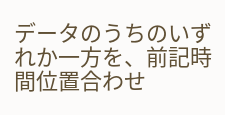データのうちのいずれか一方を、前記時間位置合わせ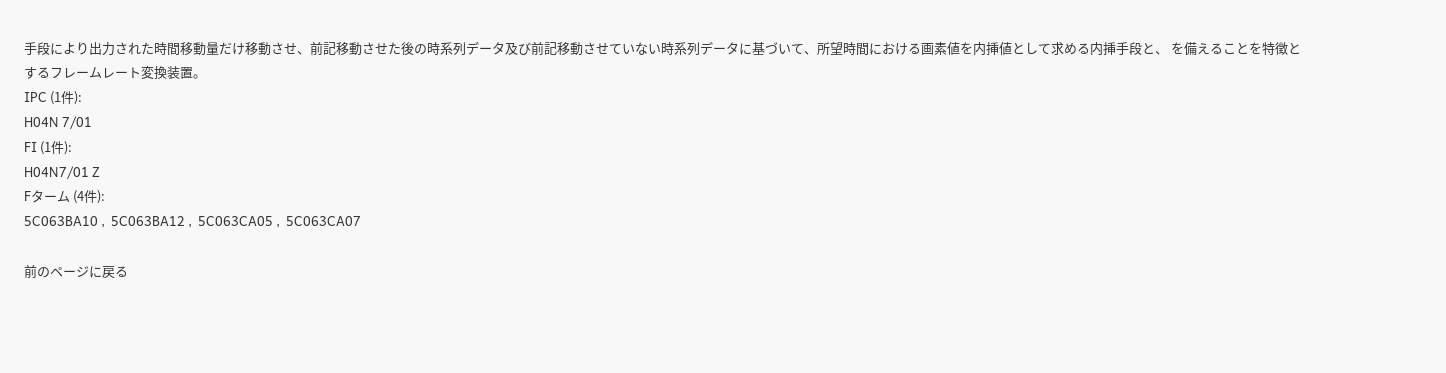手段により出力された時間移動量だけ移動させ、前記移動させた後の時系列データ及び前記移動させていない時系列データに基づいて、所望時間における画素値を内挿値として求める内挿手段と、 を備えることを特徴とするフレームレート変換装置。
IPC (1件):
H04N 7/01
FI (1件):
H04N7/01 Z
Fターム (4件):
5C063BA10 ,  5C063BA12 ,  5C063CA05 ,  5C063CA07

前のページに戻る